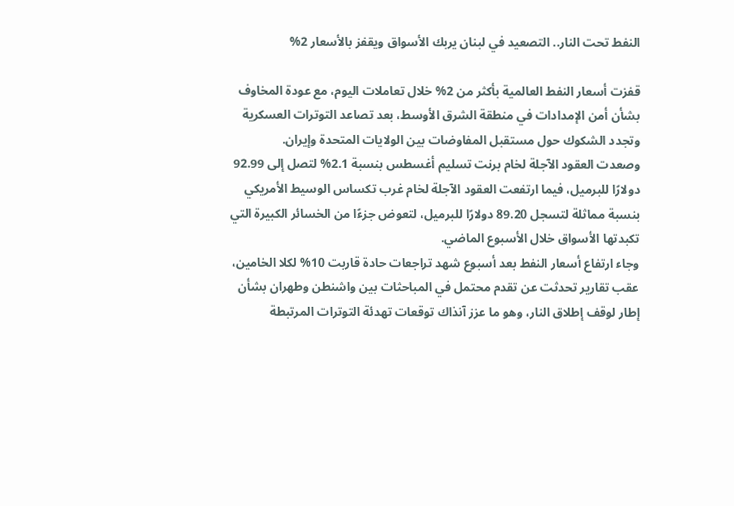النفط تحت النار.. التصعيد في لبنان يربك الأسواق ويقفز بالأسعار 2%

قفزت أسعار النفط العالمية بأكثر من 2% خلال تعاملات اليوم، مع عودة المخاوف بشأن أمن الإمدادات في منطقة الشرق الأوسط، بعد تصاعد التوترات العسكرية وتجدد الشكوك حول مستقبل المفاوضات بين الولايات المتحدة وإيران.
وصعدت العقود الآجلة لخام برنت تسليم أغسطس بنسبة 2.1% لتصل إلى 92.99 دولارًا للبرميل، فيما ارتفعت العقود الآجلة لخام غرب تكساس الوسيط الأمريكي بنسبة مماثلة لتسجل 89.20 دولارًا للبرميل، لتعوض جزءًا من الخسائر الكبيرة التي تكبدتها الأسواق خلال الأسبوع الماضي.
وجاء ارتفاع أسعار النفط بعد أسبوع شهد تراجعات حادة قاربت 10% لكلا الخامين، عقب تقارير تحدثت عن تقدم محتمل في المباحثات بين واشنطن وطهران بشأن إطار لوقف إطلاق النار، وهو ما عزز آنذاك توقعات تهدئة التوترات المرتبطة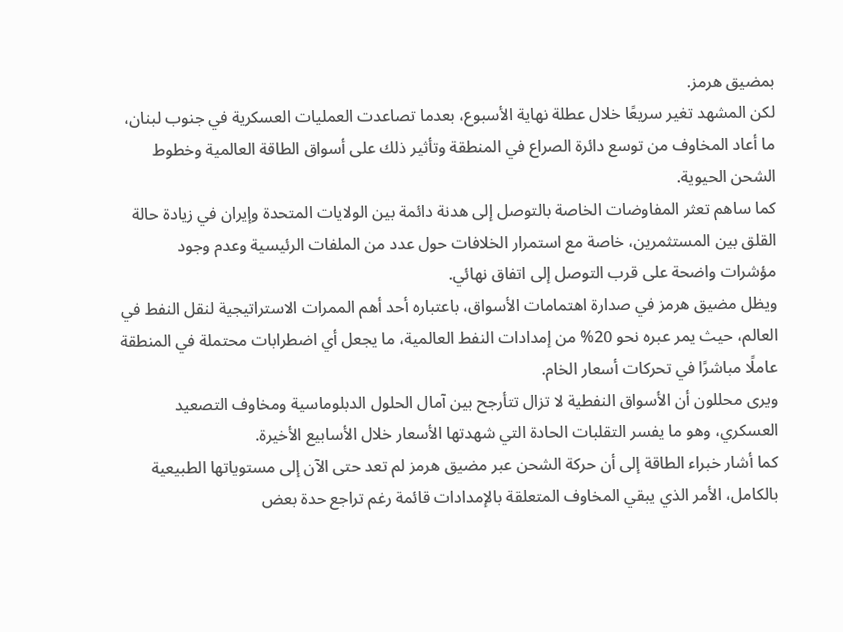بمضيق هرمز.
لكن المشهد تغير سريعًا خلال عطلة نهاية الأسبوع، بعدما تصاعدت العمليات العسكرية في جنوب لبنان، ما أعاد المخاوف من توسع دائرة الصراع في المنطقة وتأثير ذلك على أسواق الطاقة العالمية وخطوط الشحن الحيوية.
كما ساهم تعثر المفاوضات الخاصة بالتوصل إلى هدنة دائمة بين الولايات المتحدة وإيران في زيادة حالة القلق بين المستثمرين، خاصة مع استمرار الخلافات حول عدد من الملفات الرئيسية وعدم وجود مؤشرات واضحة على قرب التوصل إلى اتفاق نهائي.
ويظل مضيق هرمز في صدارة اهتمامات الأسواق، باعتباره أحد أهم الممرات الاستراتيجية لنقل النفط في العالم، حيث يمر عبره نحو 20% من إمدادات النفط العالمية، ما يجعل أي اضطرابات محتملة في المنطقة عاملًا مباشرًا في تحركات أسعار الخام.
ويرى محللون أن الأسواق النفطية لا تزال تتأرجح بين آمال الحلول الدبلوماسية ومخاوف التصعيد العسكري، وهو ما يفسر التقلبات الحادة التي شهدتها الأسعار خلال الأسابيع الأخيرة.
كما أشار خبراء الطاقة إلى أن حركة الشحن عبر مضيق هرمز لم تعد حتى الآن إلى مستوياتها الطبيعية بالكامل، الأمر الذي يبقي المخاوف المتعلقة بالإمدادات قائمة رغم تراجع حدة بعض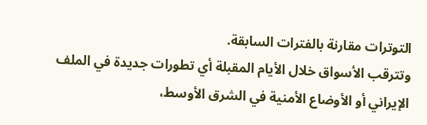التوترات مقارنة بالفترات السابقة.
وتترقب الأسواق خلال الأيام المقبلة أي تطورات جديدة في الملف الإيراني أو الأوضاع الأمنية في الشرق الأوسط،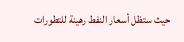حيث ستظل أسعار النفط رهينة للتطورات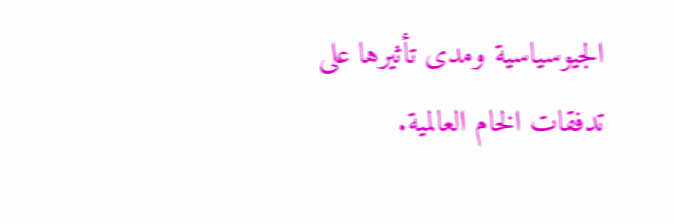الجيوسياسية ومدى تأثيرها على تدفقات الخام العالمية.